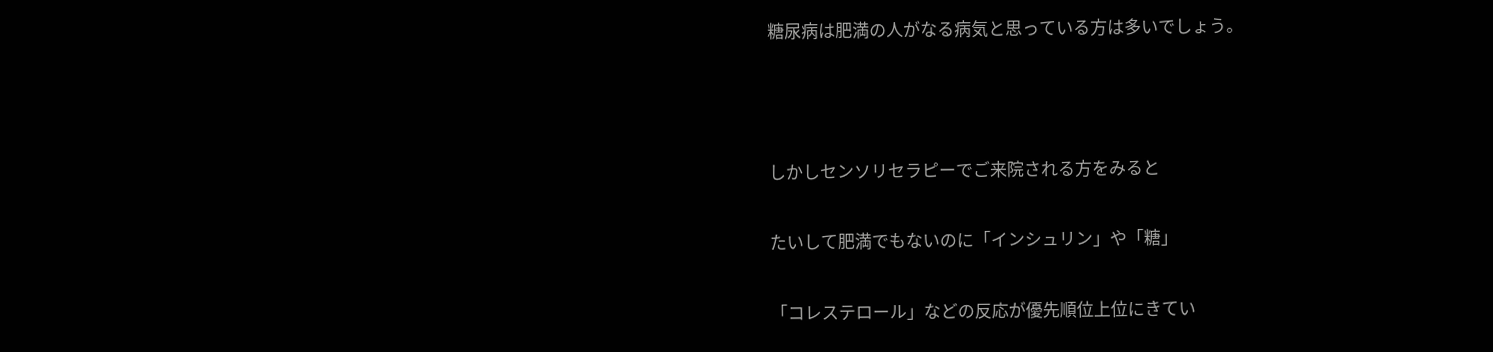糖尿病は肥満の人がなる病気と思っている方は多いでしょう。



しかしセンソリセラピーでご来院される方をみると

たいして肥満でもないのに「インシュリン」や「糖」

「コレステロール」などの反応が優先順位上位にきてい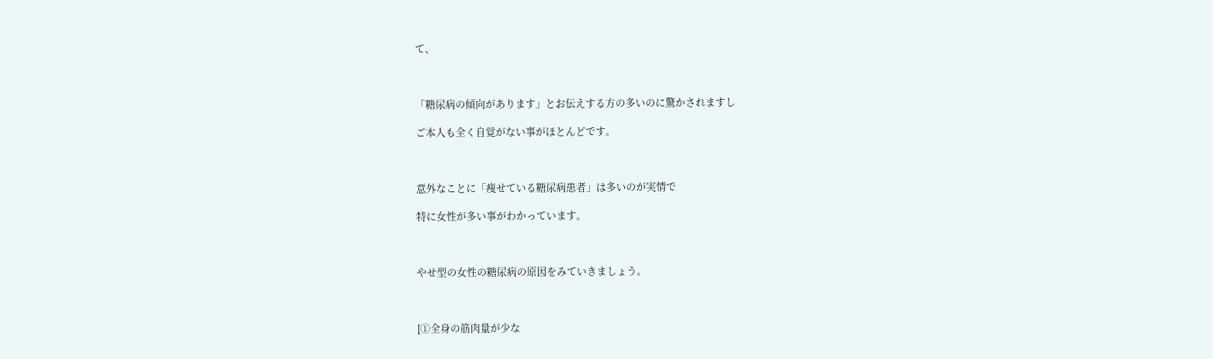て、



「糖尿病の傾向があります」とお伝えする方の多いのに驚かされますし

ご本人も全く自覚がない事がほとんどです。



意外なことに「痩せている糖尿病患者」は多いのが実情で

特に女性が多い事がわかっています。



やせ型の女性の糖尿病の原因をみていきましょう。



[①全身の筋肉量が少な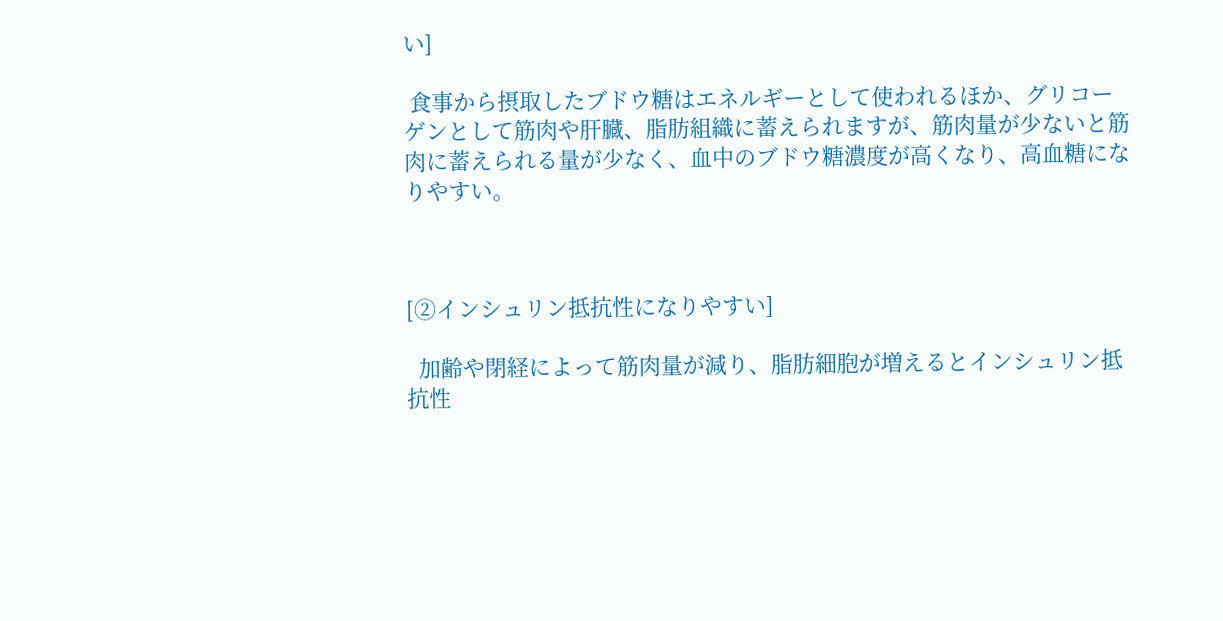い]

 食事から摂取したブドウ糖はエネルギーとして使われるほか、グリコーゲンとして筋肉や肝臓、脂肪組織に蓄えられますが、筋肉量が少ないと筋肉に蓄えられる量が少なく、血中のブドウ糖濃度が高くなり、高血糖になりやすい。



[②インシュリン抵抗性になりやすい]

  加齢や閉経によって筋肉量が減り、脂肪細胞が増えるとインシュリン抵抗性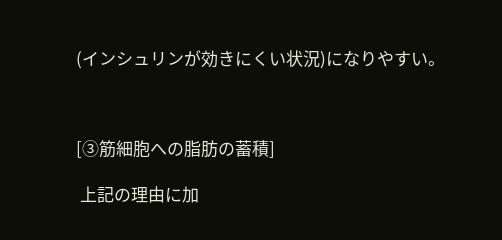(インシュリンが効きにくい状況)になりやすい。



[③筋細胞への脂肪の蓄積]

 上記の理由に加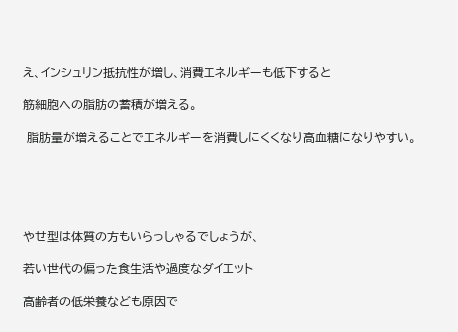え、インシュリン抵抗性が増し、消費エネルギーも低下すると

筋細胞への脂肪の蓄積が増える。

 脂肪量が増えることでエネルギーを消費しにくくなり高血糖になりやすい。





やせ型は体質の方もいらっしゃるでしょうが、

若い世代の偏った食生活や過度なダイエット

高齢者の低栄養なども原因で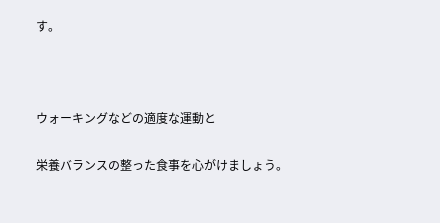す。



ウォーキングなどの適度な運動と

栄養バランスの整った食事を心がけましょう。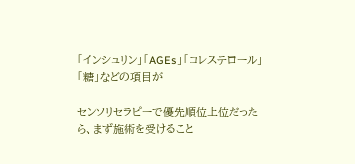「インシュリン」「AGEs」「コレステロール」「糖」などの項目が

センソリセラピーで優先順位上位だったら、まず施術を受けること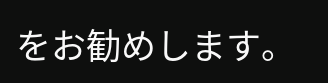をお勧めします。